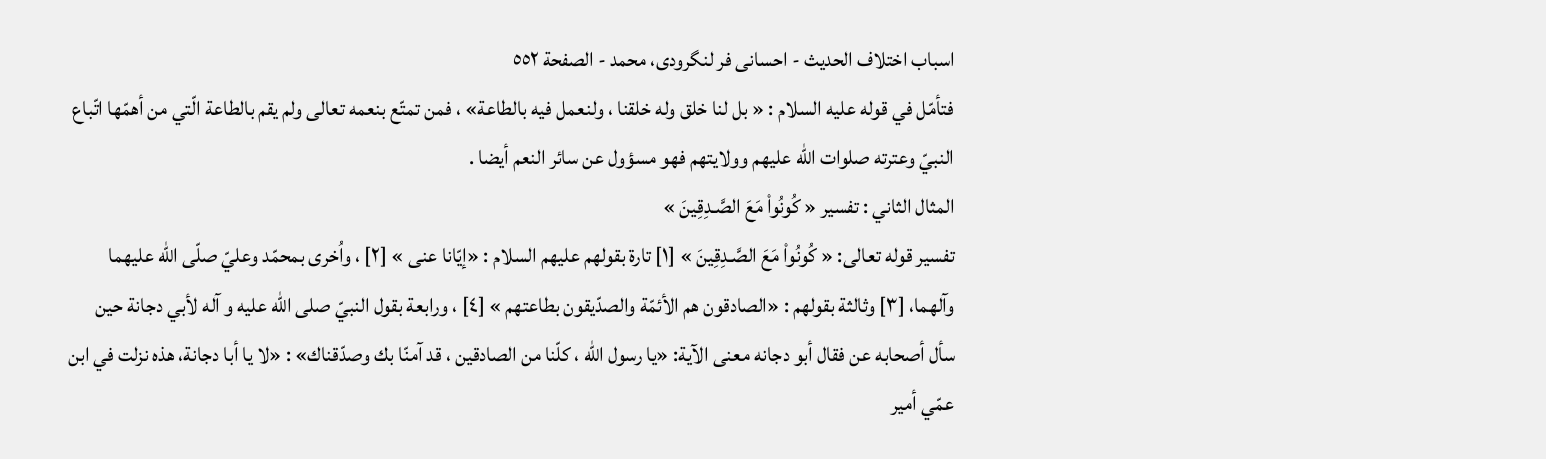اسباب اختلاف الحديث - احسانی فر لنگرودی، محمد - الصفحة ٥٥٢
فتأمّل في قوله عليه السلام : « بل لنا خلق وله خلقنا ، ولنعمل فيه بالطاعة» ، فمن تمتّع بنعمه تعالى ولم يقم بالطاعة الّتي من أهمّها اتّباع النبيّ وعترته صلوات اللّه عليهم وولايتهم فهو مسؤول عن سائر النعم أيضا .
المثال الثاني : تفسير « كُونُواْ مَعَ الصَّـدِقِينَ »
تفسير قوله تعالى: « كُونُواْ مَعَ الصَّـدِقِينَ » [١] تارة بقولهم عليهم السلام : «إيّانا عنى » [٢] ، واُخرى بمحمّد وعليّ صلّى اللّه عليهما وآلهما، [٣] وثالثة بقولهم : «الصادقون هم الأئمّة والصدّيقون بطاعتهم » [٤] ، ورابعة بقول النبيّ صلى الله عليه و آله لأبي دجانة حين سأل أصحابه عن فقال أبو دجانه معنى الآية: «يا رسول اللّه ، كلّنا من الصادقين ، قد آمنّا بك وصدّقناك» : «لا يا أبا دجانة، هذه نزلت في ابن عمّي أمير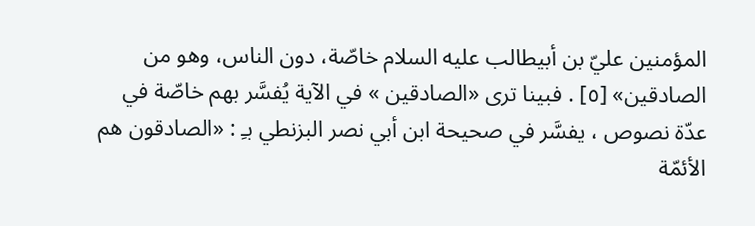المؤمنين عليّ بن أبيطالب عليه السلام خاصّة، دون الناس، وهو من الصادقين» [٥] . فبينا ترى «الصادقين » في الآية يُفسَّر بهم خاصّة في عدّة نصوص ، يفسَّر في صحيحة ابن أبي نصر البزنطي بـِ : «الصادقون هم الأئمّة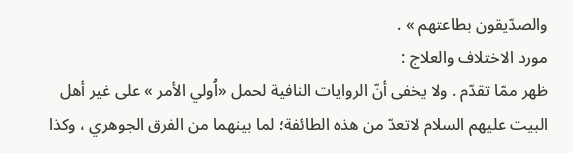والصدّيقون بطاعتهم » .
مورد الاختلاف والعلاج :
ظهر ممّا تقدّم . ولا يخفى أنّ الروايات النافية لحمل «اُولي الأمر » على غير أهل البيت عليهم السلام لاتعدّ من هذه الطائفة؛ لما بينهما من الفرق الجوهري ، وكذا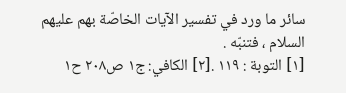سائر ما ورد في تفسير الآيات الخاصّة بهم عليهم السلام ، فتنبّه .
[١] التوبة : ١١٩ .[٢] الكافي: ج١ ص٢٠٨ ح١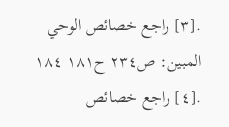.[٣] راجع خصائص الوحي المبين: ص٢٣٤ ح١٨١ ١٨٤ .[٤] راجع خصائص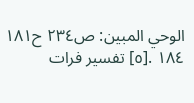الوحي المبين: ص٢٣٤ ح١٨١ ١٨٤ .[٥] تفسير فرات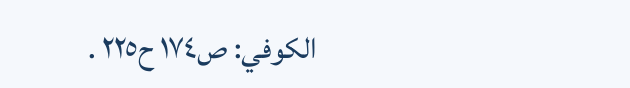الكوفي: ص١٧٤ ح٢٢٥ .